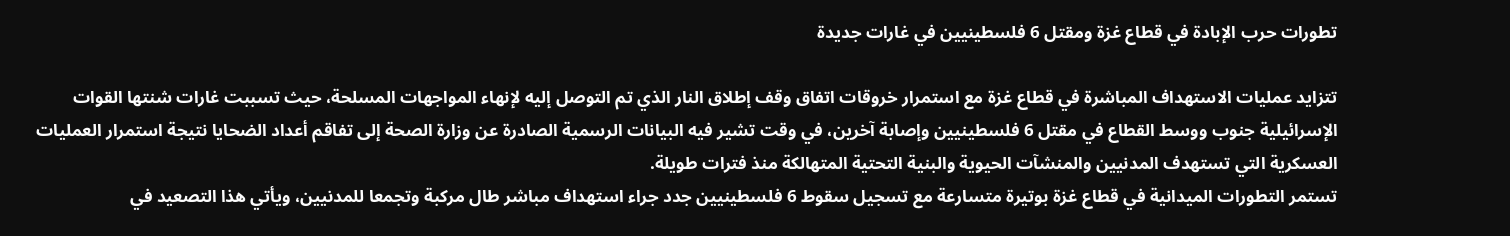تطورات حرب الإبادة في قطاع غزة ومقتل 6 فلسطينيين في غارات جديدة

تتزايد عمليات الاستهداف المباشرة في قطاع غزة مع استمرار خروقات اتفاق وقف إطلاق النار الذي تم التوصل إليه لإنهاء المواجهات المسلحة، حيث تسببت غارات شنتها القوات الإسرائيلية جنوب ووسط القطاع في مقتل 6 فلسطينيين وإصابة آخرين، في وقت تشير فيه البيانات الرسمية الصادرة عن وزارة الصحة إلى تفاقم أعداد الضحايا نتيجة استمرار العمليات العسكرية التي تستهدف المدنيين والمنشآت الحيوية والبنية التحتية المتهالكة منذ فترات طويلة.
تستمر التطورات الميدانية في قطاع غزة بوتيرة متسارعة مع تسجيل سقوط 6 فلسطينيين جدد جراء استهداف مباشر طال مركبة وتجمعا للمدنيين، ويأتي هذا التصعيد في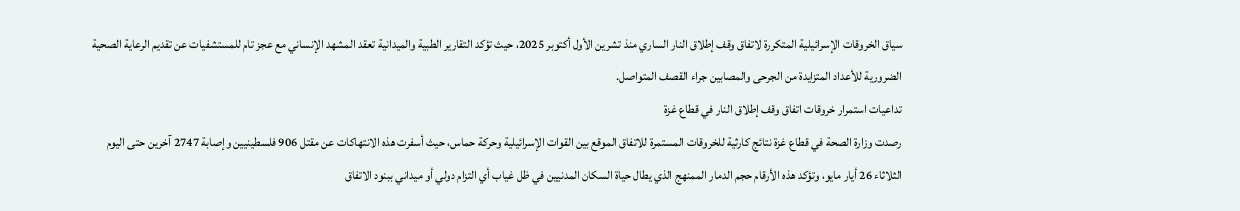سياق الخروقات الإسرائيلية المتكررة لاتفاق وقف إطلاق النار الساري منذ تشرين الأول أكتوبر 2025، حيث تؤكد التقارير الطبية والميدانية تعقد المشهد الإنساني مع عجز تام للمستشفيات عن تقديم الرعاية الصحية الضرورية للأعداد المتزايدة من الجرحى والمصابين جراء القصف المتواصل.
تداعيات استمرار خروقات اتفاق وقف إطلاق النار في قطاع غزة
رصدت وزارة الصحة في قطاع غزة نتائج كارثية للخروقات المستمرة للاتفاق الموقع بين القوات الإسرائيلية وحركة حماس، حيث أسفرت هذه الانتهاكات عن مقتل 906 فلسطينيين وإصابة 2747 آخرين حتى اليوم الثلاثاء 26 أيار مايو، وتؤكد هذه الأرقام حجم الدمار الممنهج الذي يطال حياة السكان المدنيين في ظل غياب أي التزام دولي أو ميداني ببنود الاتفاق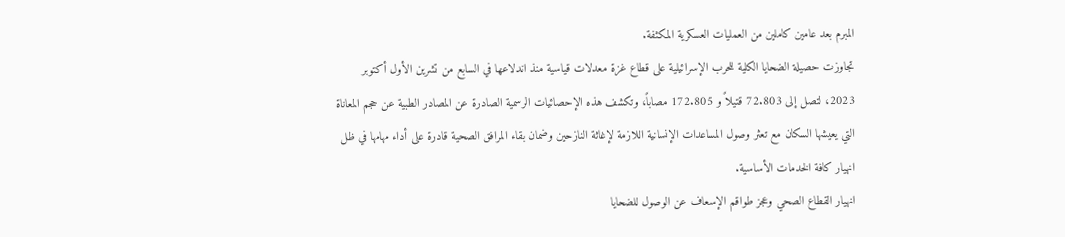المبرم بعد عامين كاملين من العمليات العسكرية المكثفة.
تجاوزت حصيلة الضحايا الكلية للحرب الإسرائيلية على قطاع غزة معدلات قياسية منذ اندلاعها في السابع من تشرين الأول أكتوبر 2023، لتصل إلى 72.803 قتيلاً و 172.805 مصاباً، وتكشف هذه الإحصائيات الرسمية الصادرة عن المصادر الطبية عن حجم المعاناة التي يعيشها السكان مع تعثر وصول المساعدات الإنسانية اللازمة لإغاثة النازحين وضمان بقاء المرافق الصحية قادرة على أداء مهامها في ظل انهيار كافة الخدمات الأساسية.
انهيار القطاع الصحي وعجز طواقم الإسعاف عن الوصول للضحايا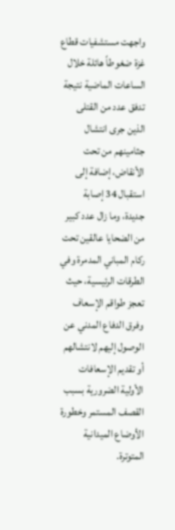واجهت مستشفيات قطاع غزة ضغوطاً هائلة خلال الساعات الماضية نتيجة تدفق عدد من القتلى الذين جرى انتشال جثامينهم من تحت الأنقاض، إضافة إلى استقبال 34 إصابة جديدة، وما زال عدد كبير من الضحايا عالقين تحت ركام المباني المدمرة وفي الطرقات الرئيسية، حيث تعجز طواقم الإسعاف وفرق الدفاع المدني عن الوصول إليهم لانتشالهم أو تقديم الإسعافات الأولية الضرورية بسبب القصف المستمر وخطورة الأوضاع الميدانية المتوترة.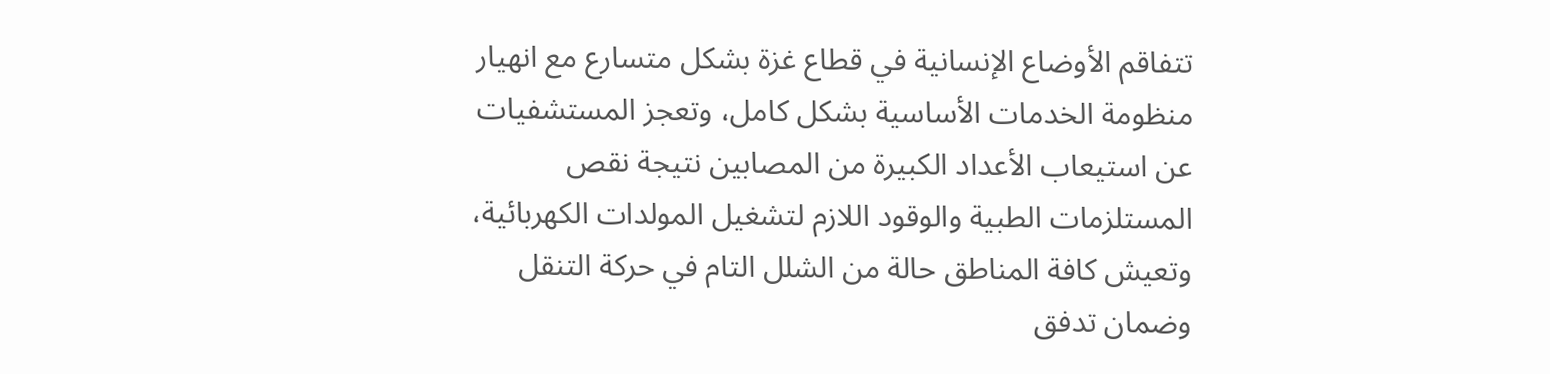تتفاقم الأوضاع الإنسانية في قطاع غزة بشكل متسارع مع انهيار منظومة الخدمات الأساسية بشكل كامل، وتعجز المستشفيات عن استيعاب الأعداد الكبيرة من المصابين نتيجة نقص المستلزمات الطبية والوقود اللازم لتشغيل المولدات الكهربائية، وتعيش كافة المناطق حالة من الشلل التام في حركة التنقل وضمان تدفق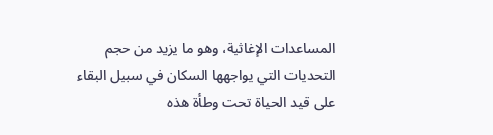المساعدات الإغاثية، وهو ما يزيد من حجم التحديات التي يواجهها السكان في سبيل البقاء على قيد الحياة تحت وطأة هذه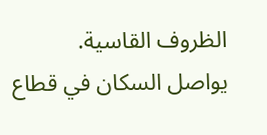الظروف القاسية.
يواصل السكان في قطاع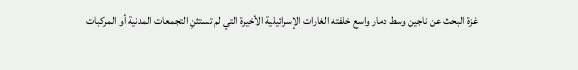غزة البحث عن ناجين وسط دمار واسع خلفته الغارات الإسرائيلية الأخيرة التي لم تستثنِ التجمعات المدنية أو المركبات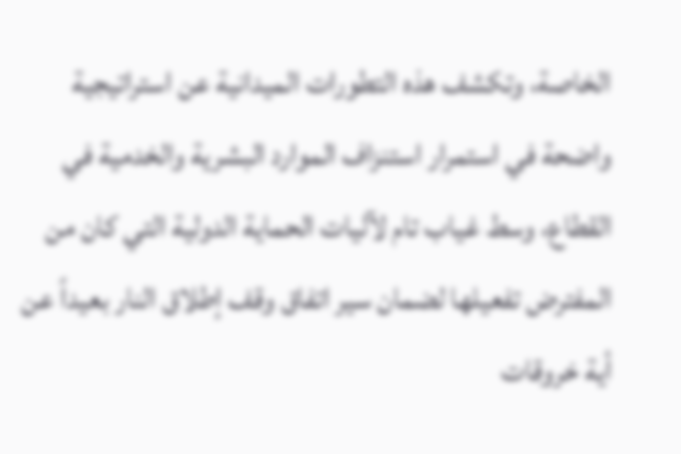الخاصة، وتكشف هذه التطورات الميدانية عن استراتيجية واضحة في استمرار استنزاف الموارد البشرية والخدمية في القطاع، وسط غياب تام لآليات الحماية الدولية التي كان من المفترض تفعيلها لضمان سير اتفاق وقف إطلاق النار بعيداً عن أية خروقات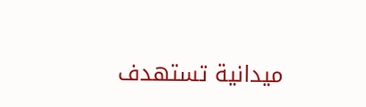ميدانية تستهدف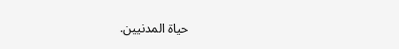حياة المدنيين.